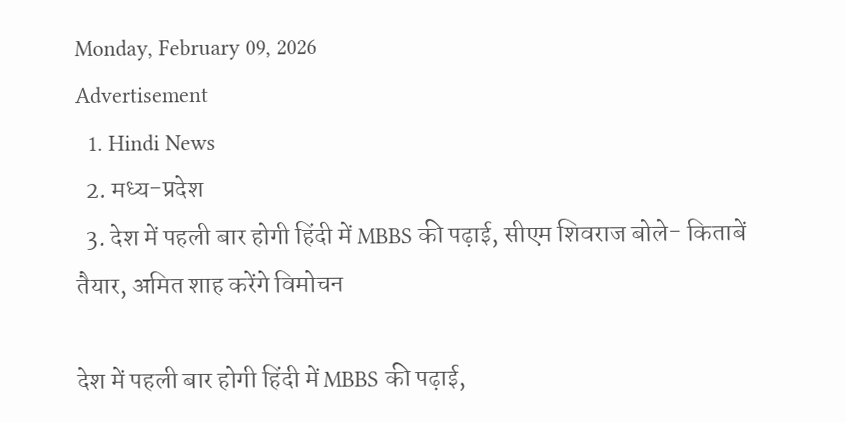Monday, February 09, 2026
Advertisement
  1. Hindi News
  2. मध्य-प्रदेश
  3. देश में पहली बार होगी हिंदी में MBBS की पढ़ाई, सीएम शिवराज बोले- किताबें तैयार, अमित शाह करेंगे विमोचन

देश में पहली बार होगी हिंदी में MBBS की पढ़ाई,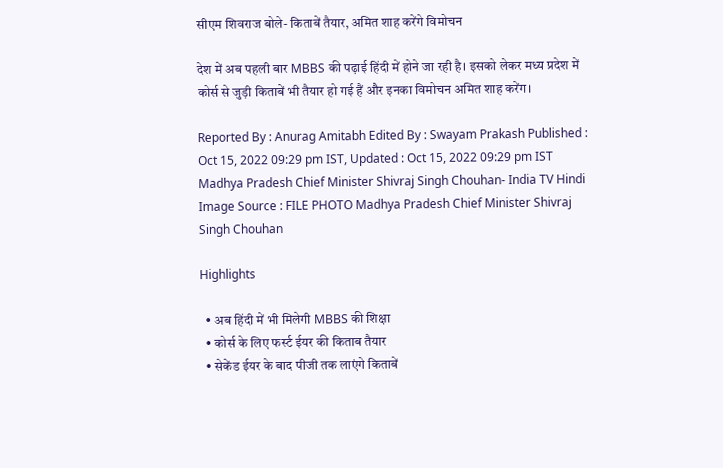सीएम शिवराज बोले- किताबें तैयार, अमित शाह करेंगे विमोचन

देश में अब पहली बार MBBS की पढ़ाई हिंदी में होने जा रही है। इसको लेकर मध्य प्रदेश में कोर्स से जुड़ी किताबें भी तैयार हो गई हैं और इनका विमोचन अमित शाह करेंग।

Reported By : Anurag Amitabh Edited By : Swayam Prakash Published : Oct 15, 2022 09:29 pm IST, Updated : Oct 15, 2022 09:29 pm IST
Madhya Pradesh Chief Minister Shivraj Singh Chouhan- India TV Hindi
Image Source : FILE PHOTO Madhya Pradesh Chief Minister Shivraj Singh Chouhan

Highlights

  • अब हिंदी में भी मिलेगी MBBS की शिक्षा
  • कोर्स के लिए फर्स्ट ईयर की किताब तैयार
  • सेकेंड ईयर के बाद पीजी तक लाएंगे किताबें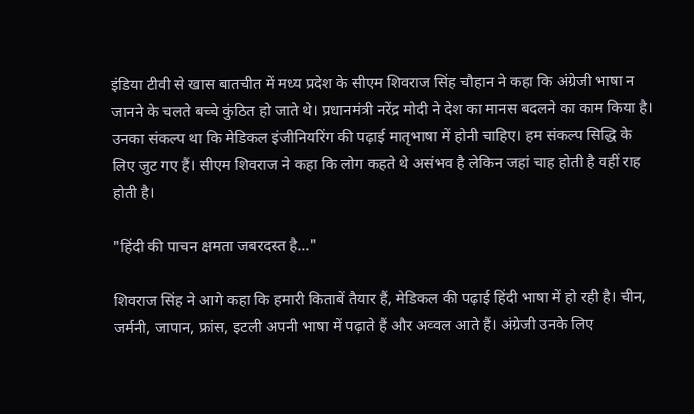इंडिया टीवी से खास बातचीत में मध्य प्रदेश के सीएम शिवराज सिंह चौहान ने कहा कि अंग्रेजी भाषा न जानने के चलते बच्चे कुंठित हो जाते थे। प्रधानमंत्री नरेंद्र मोदी ने देश का मानस बदलने का काम किया है। उनका संकल्प था कि मेडिकल इंजीनियरिंग की पढ़ाई मातृभाषा में होनी चाहिए। हम संकल्प सिद्धि के लिए जुट गए हैं। सीएम शिवराज ने कहा कि लोग कहते थे असंभव है लेकिन जहां चाह होती है वहीं राह होती है।

"हिंदी की पाचन क्षमता जबरदस्त है..."

शिवराज सिंह ने आगे कहा कि हमारी किताबें तैयार हैं, मेडिकल की पढ़ाई हिंदी भाषा में हो रही है। चीन, जर्मनी, जापान, फ्रांस, इटली अपनी भाषा में पढ़ाते हैं और अव्वल आते हैं। अंग्रेजी उनके लिए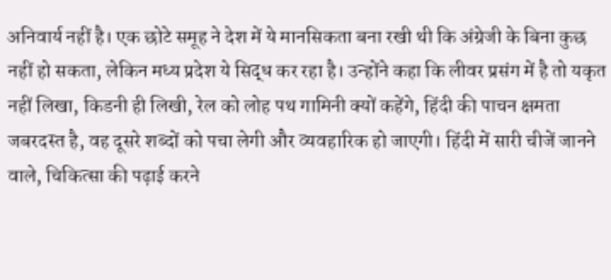अनिवार्य नहीं है। एक छोटे समूह ने देश में ये मानसिकता बना रखी थी कि अंग्रेजी के बिना कुछ नहीं हो सकता, लेकिन मध्य प्रदेश ये सिद्ध कर रहा है। उन्होंने कहा कि लीवर प्रसंग में है तो यकृत नहीं लिखा, किडनी ही लिखी, रेल को लोह पथ गामिनी क्यों कहेंगे, हिंदी की पाचन क्षमता जबरदस्त है, वह दूसरे शब्दों को पचा लेगी और व्यवहारिक हो जाएगी। हिंदी में सारी चीजें जानने वाले, चिकित्सा की पढ़ाई करने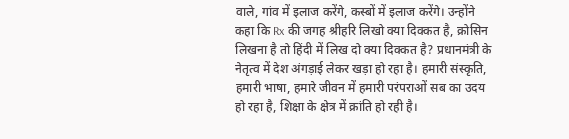वाले, गांव में इलाज करेंगे, कस्बों में इलाज करेंगे। उन्होंने कहा कि Rx की जगह श्रीहरि लिखो क्या दिक्कत है, क्रोसिन लिखना है तो हिंदी में लिख दो क्या दिक्कत है? प्रधानमंत्री के नेतृत्व में देश अंगड़ाई लेकर खड़ा हो रहा है। हमारी संस्कृति, हमारी भाषा, हमारे जीवन में हमारी परंपराओं सब का उदय हो रहा है, शिक्षा के क्षेत्र में क्रांति हो रही है।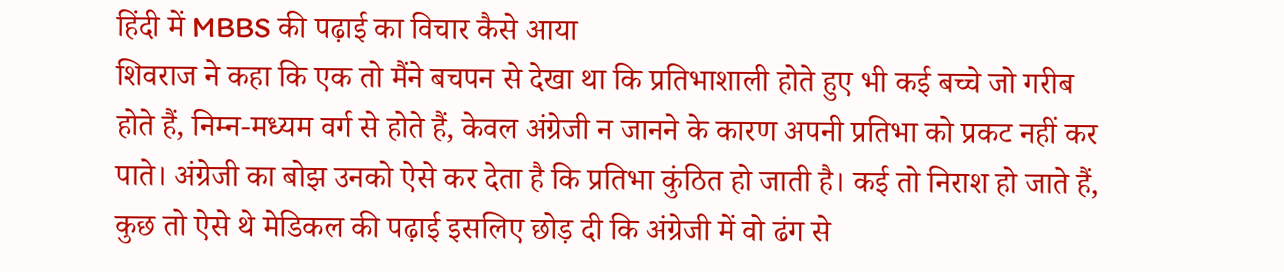हिंदी में MBBS की पढ़ाई का विचार कैसे आया
शिवराज ने कहा कि एक तो मैंने बचपन से देखा था कि प्रतिभाशाली होते हुए भी कई बच्चे जो गरीब होते हैं, निम्न-मध्यम वर्ग से होते हैं, केवल अंग्रेजी न जानने के कारण अपनी प्रतिभा को प्रकट नहीं कर पाते। अंग्रेजी का बोझ उनको ऐसे कर देता है कि प्रतिभा कुंठित हो जाती है। कई तो निराश हो जाते हैं, कुछ तो ऐसे थे मेडिकल की पढ़ाई इसलिए छोड़ दी कि अंग्रेजी में वो ढंग से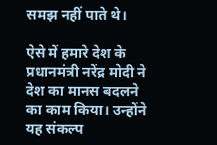समझ नहीं पाते थे।

ऐसे में हमारे देश के प्रधानमंत्री नरेंद्र मोदी ने देश का मानस बदलने का काम किया। उन्होंने यह संकल्प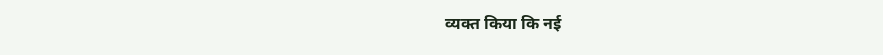व्यक्त किया कि नई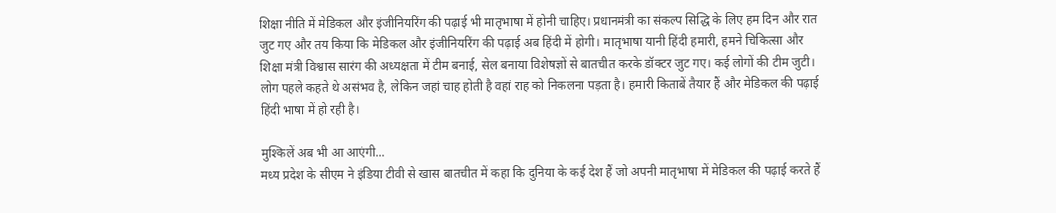शिक्षा नीति में मेडिकल और इंजीनियरिंग की पढ़ाई भी मातृभाषा में होनी चाहिए। प्रधानमंत्री का संकल्प सिद्धि के लिए हम दिन और रात जुट गए और तय किया कि मेडिकल और इंजीनियरिंग की पढ़ाई अब हिंदी में होगी। मातृभाषा यानी हिंदी हमारी, हमने चिकित्सा और शिक्षा मंत्री विश्वास सारंग की अध्यक्षता में टीम बनाई, सेल बनाया विशेषज्ञों से बातचीत करके डॉक्टर जुट गए। कई लोगों की टीम जुटी। लोग पहले कहते थे असंभव है, लेकिन जहां चाह होती है वहां राह को निकलना पड़ता है। हमारी किताबें तैयार हैं और मेडिकल की पढ़ाई हिंदी भाषा में हो रही है।

मुश्किलें अब भी आ आएंगी...
मध्य प्रदेश के सीएम ने इंडिया टीवी से खास बातचीत में कहा कि दुनिया के कई देश हैं जो अपनी मातृभाषा में मेडिकल की पढ़ाई करते हैं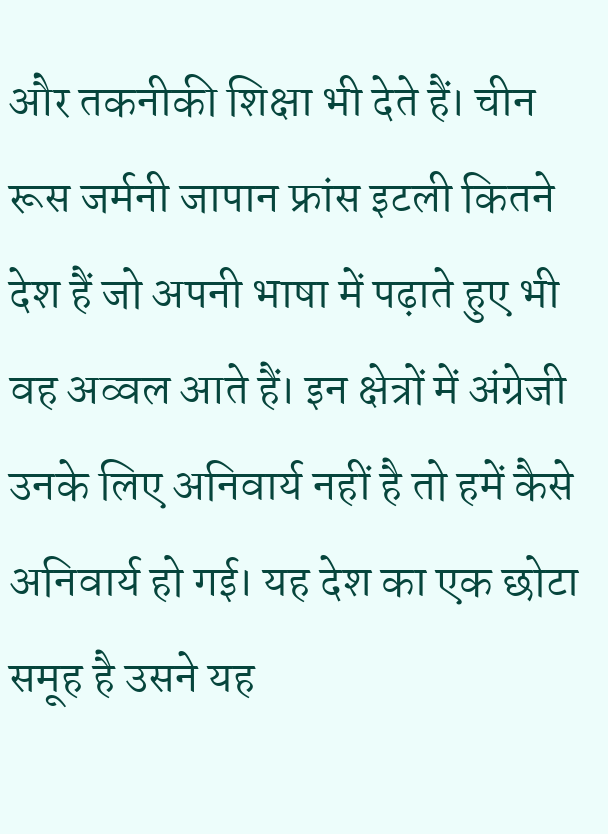और तकनीकी शिक्षा भी देते हैं। चीन रूस जर्मनी जापान फ्रांस इटली कितने देश हैं जो अपनी भाषा में पढ़ाते हुए भी वह अव्वल आते हैं। इन क्षेत्रों में अंग्रेजी उनके लिए अनिवार्य नहीं है तो हमें कैसे अनिवार्य हो गई। यह देश का एक छोटा समूह है उसने यह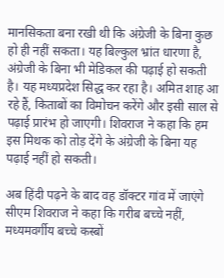मानसिकता बना रखी थी कि अंग्रेजी के बिना कुछ हो ही नहीं सकता। यह बिल्कुल भ्रांत धारणा है, अंग्रेजी के बिना भी मेडिकल की पढ़ाई हो सकती है। यह मध्यप्रदेश सिद्ध कर रहा है। अमित शाह आ रहे हैं, किताबों का विमोचन करेंगे और इसी साल से पढ़ाई प्रारंभ हो जाएगी। शिवराज ने कहा कि हम इस मिथक को तोड़ देंगे के अंग्रेजी के बिना यह पढ़ाई नहीं हो सकती।

अब हिंदी पढ़ने के बाद वह डॉक्टर गांव में जाएंगे
सीएम शिवराज ने कहा कि गरीब बच्चे नहीं, मध्यमवर्गीय बच्चे कस्बों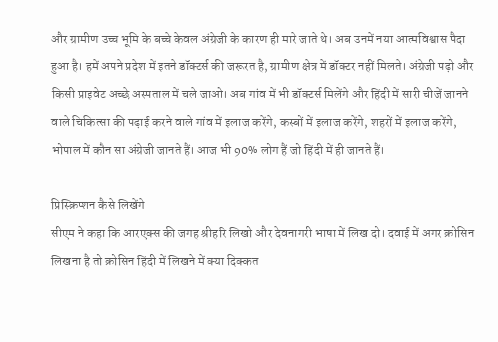और ग्रामीण उच्च भूमि के बच्चे केवल अंग्रेजी के कारण ही मारे जाते थे। अब उनमें नया आत्मविश्वास पैदा हुआ है। हमें अपने प्रदेश में इतने डॉक्टर्स की जरूरत है, ग्रामीण क्षेत्र में डॉक्टर नहीं मिलते। अंग्रेजी पढ़ो और किसी प्राइवेट अच्छे अस्पताल में चले जाओ। अब गांव में भी डॉक्टर्स मिलेंगे और हिंदी में सारी चीजें जानने वाले चिकित्सा की पढ़ाई करने वाले गांव में इलाज करेंगे, कस्बों में इलाज करेंगे, शहरों में इलाज करेंगे, भोपाल में कौन सा अंग्रेजी जानते हैं। आज भी 90% लोग हैं जो हिंदी में ही जानते हैं।

प्रिस्क्रिप्शन कैसे लिखेंगे
सीएम ने कहा कि आरएक्स की जगह श्रीहरि लिखो और देवनागरी भाषा में लिख दो। दवाई में अगर क्रोसिन लिखना है तो क्रोसिन हिंदी में लिखने में क्या दिक्कत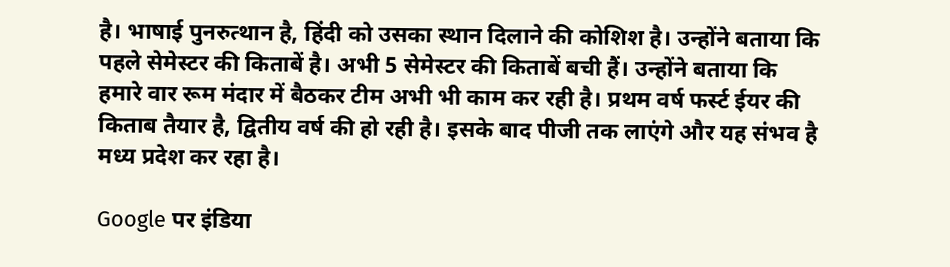है। भाषाई पुनरुत्थान है, हिंदी को उसका स्थान दिलाने की कोशिश है। उन्होंने बताया कि पहले सेमेस्टर की किताबें है। अभी 5 सेमेस्टर की किताबें बची हैं। उन्होंने बताया कि  हमारे वार रूम मंदार में बैठकर टीम अभी भी काम कर रही है। प्रथम वर्ष फर्स्ट ईयर की किताब तैयार है, द्वितीय वर्ष की हो रही है। इसके बाद पीजी तक लाएंगे और यह संभव है मध्य प्रदेश कर रहा है।

Google पर इंडिया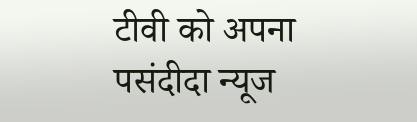टीवी को अपना पसंदीदा न्यूज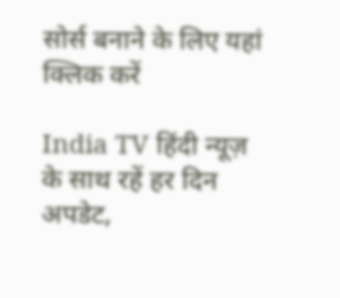सोर्स बनाने के लिए यहां
क्लिक करें

India TV हिंदी न्यूज़ के साथ रहें हर दिन अपडेट,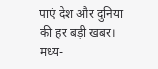पाएं देश और दुनिया की हर बड़ी खबर। मध्य-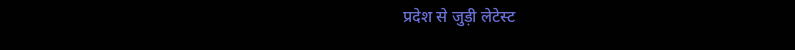प्रदेश से जुड़ी लेटेस्ट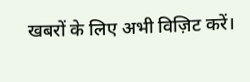खबरों के लिए अभी विज़िट करें।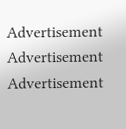Advertisement
Advertisement
Advertisement